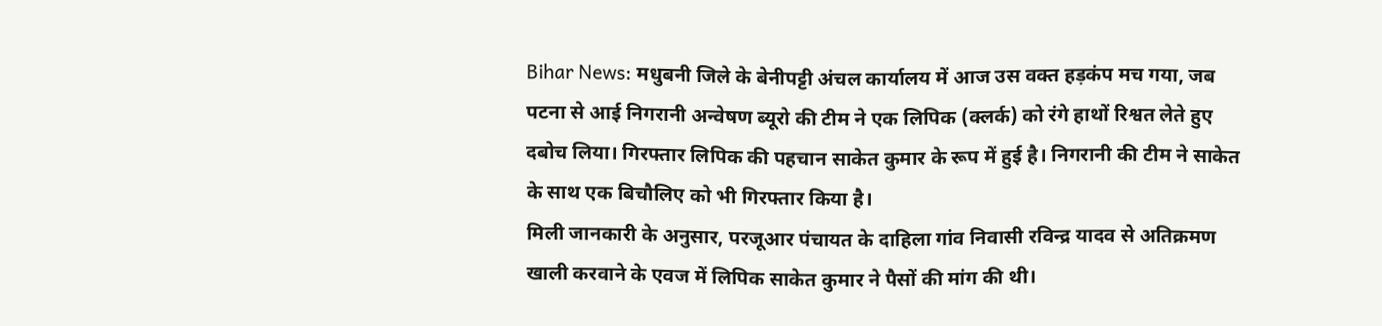Bihar News: मधुबनी जिले के बेनीपट्टी अंचल कार्यालय में आज उस वक्त हड़कंप मच गया, जब पटना से आई निगरानी अन्वेषण ब्यूरो की टीम ने एक लिपिक (क्लर्क) को रंगे हाथों रिश्वत लेते हुए दबोच लिया। गिरफ्तार लिपिक की पहचान साकेत कुमार के रूप में हुई है। निगरानी की टीम ने साकेत के साथ एक बिचौलिए को भी गिरफ्तार किया है।
मिली जानकारी के अनुसार, परजूआर पंचायत के दाहिला गांव निवासी रविन्द्र यादव से अतिक्रमण खाली करवाने के एवज में लिपिक साकेत कुमार ने पैसों की मांग की थी।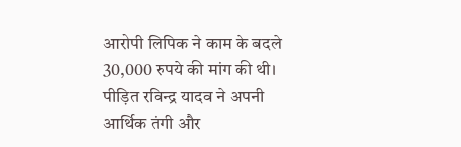आरोपी लिपिक ने काम के बदले 30,000 रुपये की मांग की थी। पीड़ित रविन्द्र यादव ने अपनी आर्थिक तंगी और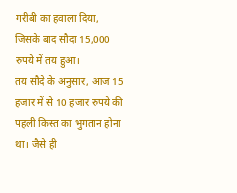गरीबी का हवाला दिया, जिसके बाद सौदा 15,000 रुपये में तय हुआ।
तय सौदे के अनुसार, आज 15 हजार में से 10 हजार रुपये की पहली किस्त का भुगतान होना था। जैसे ही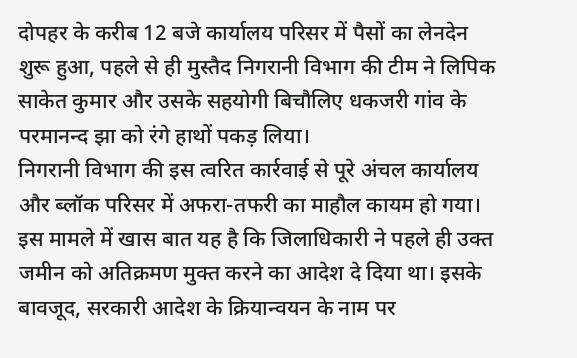दोपहर के करीब 12 बजे कार्यालय परिसर में पैसों का लेनदेन शुरू हुआ, पहले से ही मुस्तैद निगरानी विभाग की टीम ने लिपिक साकेत कुमार और उसके सहयोगी बिचौलिए धकजरी गांव के परमानन्द झा को रंगे हाथों पकड़ लिया।
निगरानी विभाग की इस त्वरित कार्रवाई से पूरे अंचल कार्यालय और ब्लॉक परिसर में अफरा-तफरी का माहौल कायम हो गया। इस मामले में खास बात यह है कि जिलाधिकारी ने पहले ही उक्त जमीन को अतिक्रमण मुक्त करने का आदेश दे दिया था। इसके बावजूद, सरकारी आदेश के क्रियान्वयन के नाम पर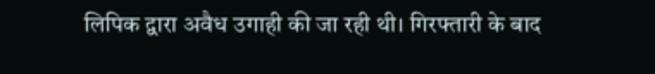लिपिक द्वारा अवैध उगाही की जा रही थी। गिरफ्तारी के बाद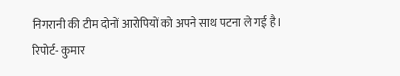निगरानी की टीम दोनों आरोपियों को अपने साथ पटना ले गई है।
रिपोर्ट- कुमार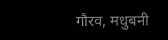गौरव, मधुबनी